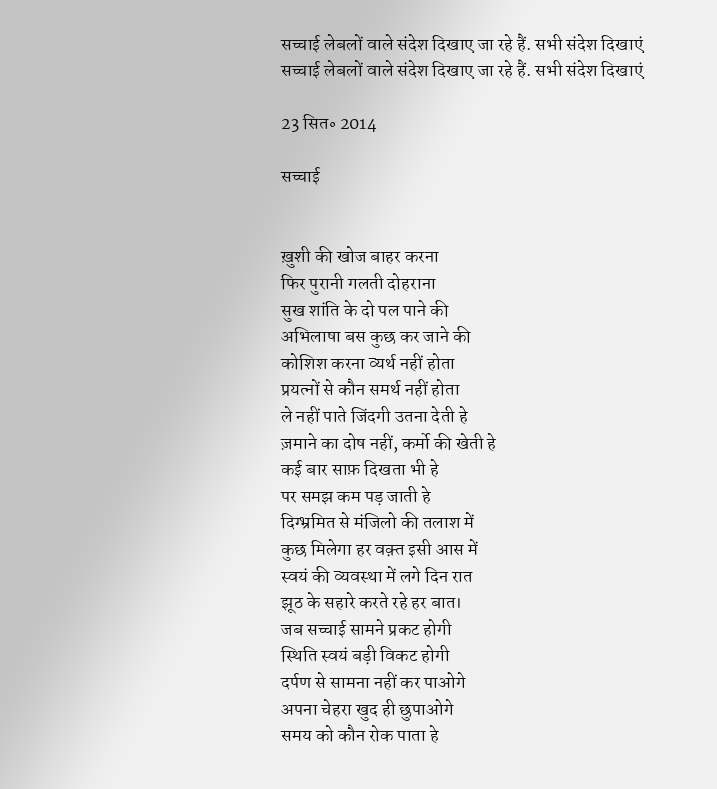सच्चाई लेबलों वाले संदेश दिखाए जा रहे हैं. सभी संदेश दिखाएं
सच्चाई लेबलों वाले संदेश दिखाए जा रहे हैं. सभी संदेश दिखाएं

23 सित॰ 2014

सच्चाई


ख़ुशी की खोज बाहर करना
फिर पुरानी गलती दोहराना
सुख शांति के दो पल पाने की
अभिलाषा बस कुछ कर जाने की
कोशिश करना व्यर्थ नहीं होता
प्रयत्नों से कौन समर्थ नहीं होता
ले नहीं पाते जिंदगी उतना देती हे
ज़माने का दोष नहीं, कर्मो की खेती हे
कई बार साफ़ दिखता भी हे
पर समझ कम पड़ जाती हे
दिग्भ्रमित से मंजिलो की तलाश में
कुछ मिलेगा हर वक़्त इसी आस में
स्वयं की व्यवस्था में लगे दिन रात
झूठ के सहारे करते रहे हर बात।
जब सच्चाई सामने प्रकट होगी
स्थिति स्वयं बड़ी विकट होगी
दर्पण से सामना नहीं कर पाओगे
अपना चेहरा खुद ही छुपाओगे
समय को कौन रोक पाता हे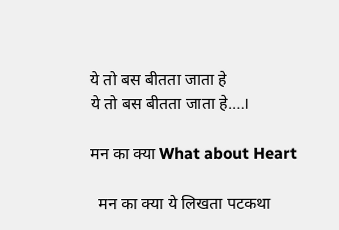ये तो बस बीतता जाता हे
ये तो बस बीतता जाता हे.…।

मन का क्या What about Heart

  मन का क्या ये लिखता पटकथा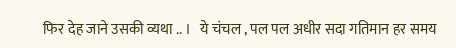फिर देह जाने उसकी व्यथा .. ।   ये चंचल , पल पल अधीर सदा गतिमान हर समय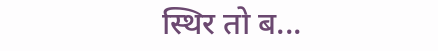स्थिर तो ब...